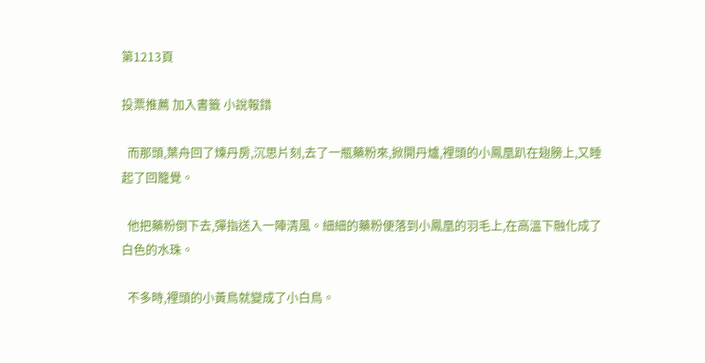第1213頁

投票推薦 加入書籤 小說報錯

  而那頭,葉舟回了煉丹房,沉思片刻,去了一瓶藥粉來,掀開丹爐,裡頭的小鳳凰趴在翅膀上,又睡起了回籠覺。

  他把藥粉倒下去,彈指送入一陣清風。細細的藥粉便落到小鳳凰的羽毛上,在高溫下融化成了白色的水珠。

  不多時,裡頭的小黃鳥就變成了小白鳥。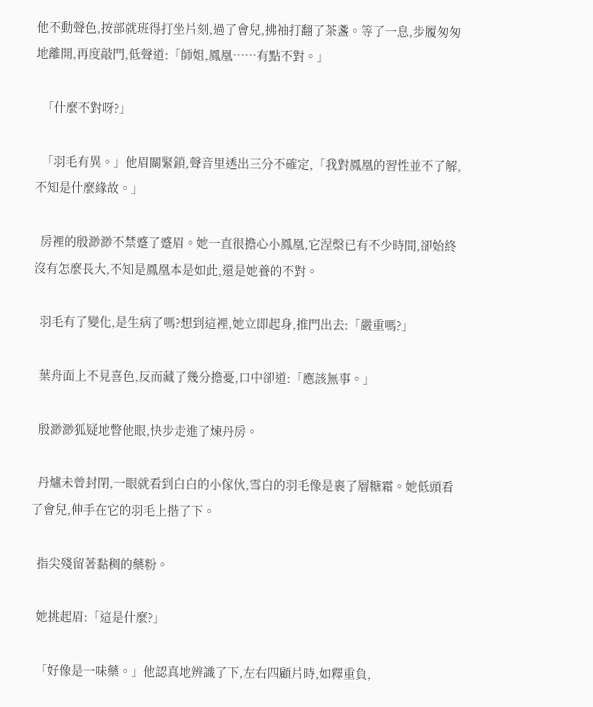他不動聲色,按部就班得打坐片刻,過了會兒,拂袖打翻了茶盞。等了一息,步履匆匆地離開,再度敲門,低聲道:「師姐,鳳凰……有點不對。」

  「什麼不對呀?」

  「羽毛有異。」他眉關緊鎖,聲音里透出三分不確定,「我對鳳凰的習性並不了解,不知是什麼緣故。」

  房裡的殷渺渺不禁蹙了蹙眉。她一直很擔心小鳳凰,它涅槃已有不少時間,卻始終沒有怎麼長大,不知是鳳凰本是如此,還是她養的不對。

  羽毛有了變化,是生病了嗎?想到這裡,她立即起身,推門出去:「嚴重嗎?」

  葉舟面上不見喜色,反而藏了幾分擔憂,口中卻道:「應該無事。」

  殷渺渺狐疑地瞥他眼,快步走進了煉丹房。

  丹爐未曾封閉,一眼就看到白白的小傢伙,雪白的羽毛像是裹了層糖霜。她低頭看了會兒,伸手在它的羽毛上揩了下。

  指尖殘留著黏稠的藥粉。

  她挑起眉:「這是什麼?」

  「好像是一味藥。」他認真地辨識了下,左右四顧片時,如釋重負,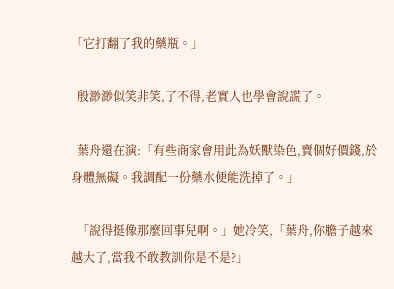「它打翻了我的藥瓶。」

  殷渺渺似笑非笑,了不得,老實人也學會說謊了。

  葉舟還在演:「有些商家會用此為妖獸染色,賣個好價錢,於身體無礙。我調配一份藥水便能洗掉了。」

  「說得挺像那麼回事兒啊。」她冷笑,「葉舟,你膽子越來越大了,當我不敢教訓你是不是?」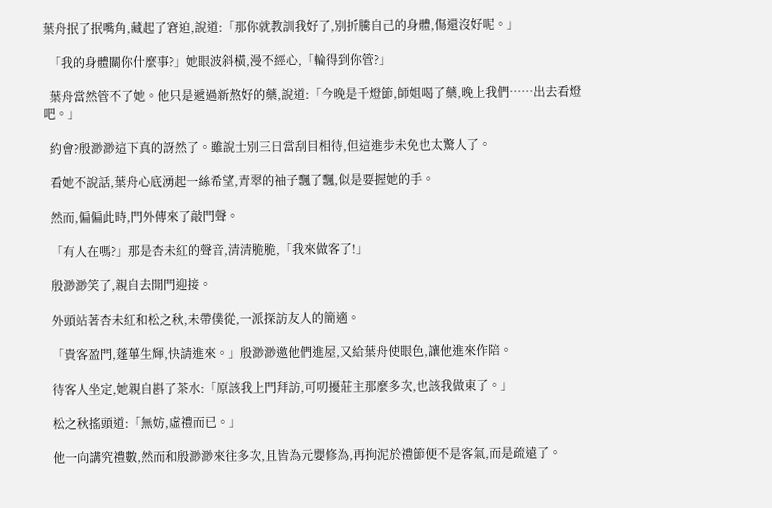葉舟抿了抿嘴角,藏起了窘迫,說道:「那你就教訓我好了,別折騰自己的身體,傷還沒好呢。」

  「我的身體關你什麼事?」她眼波斜橫,漫不經心,「輪得到你管?」

  葉舟當然管不了她。他只是遞過新熬好的藥,說道:「今晚是千燈節,師姐喝了藥,晚上我們……出去看燈吧。」

  約會?殷渺渺這下真的訝然了。雖說士別三日當刮目相待,但這進步未免也太驚人了。

  看她不說話,葉舟心底湧起一絲希望,青翠的袖子飄了飄,似是要握她的手。

  然而,偏偏此時,門外傳來了敲門聲。

  「有人在嗎?」那是杏未紅的聲音,清清脆脆,「我來做客了!」

  殷渺渺笑了,親自去開門迎接。

  外頭站著杏未紅和松之秋,未帶僕從,一派探訪友人的簡適。

  「貴客盈門,蓬蓽生輝,快請進來。」殷渺渺邀他們進屋,又給葉舟使眼色,讓他進來作陪。

  待客人坐定,她親自斟了茶水:「原該我上門拜訪,可叨擾莊主那麼多次,也該我做東了。」

  松之秋搖頭道:「無妨,虛禮而已。」

  他一向講究禮數,然而和殷渺渺來往多次,且皆為元嬰修為,再拘泥於禮節便不是客氣,而是疏遠了。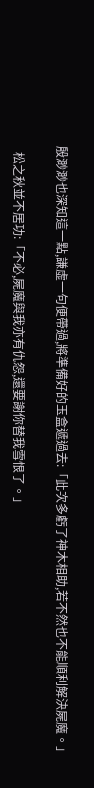殷渺渺也深知這一點,謙虛一句便帶過,將準備好的玉盒遞過去:「此次多虧了神木相助,若不然也不能順利解決屍魔。」

  松之秋並不居功:「不必,屍魔與我亦有仇怨,還要謝你替我雪恨了。」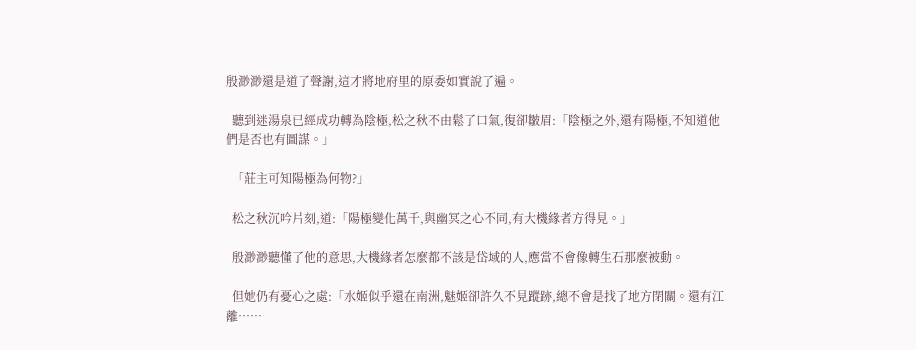殷渺渺還是道了聲謝,這才將地府里的原委如實說了遍。

  聽到迷湯泉已經成功轉為陰極,松之秋不由鬆了口氣,復卻皺眉:「陰極之外,還有陽極,不知道他們是否也有圖謀。」

  「莊主可知陽極為何物?」

  松之秋沉吟片刻,道:「陽極變化萬千,與幽冥之心不同,有大機緣者方得見。」

  殷渺渺聽懂了他的意思,大機緣者怎麼都不該是岱域的人,應當不會像轉生石那麼被動。

  但她仍有憂心之處:「水姬似乎還在南洲,魅姬卻許久不見蹤跡,總不會是找了地方閉關。還有江離……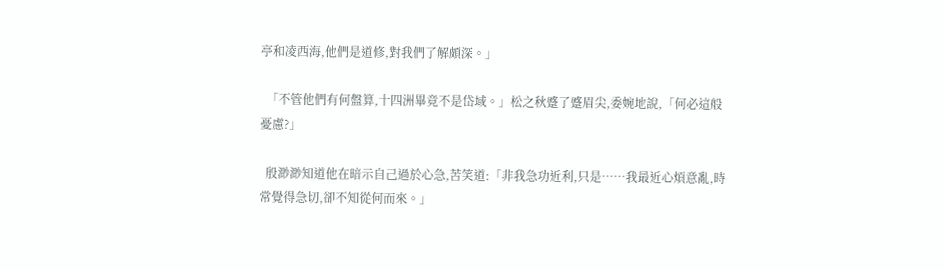亭和凌西海,他們是道修,對我們了解頗深。」

  「不管他們有何盤算,十四洲畢竟不是岱域。」松之秋蹙了蹙眉尖,委婉地說,「何必這般憂慮?」

  殷渺渺知道他在暗示自己過於心急,苦笑道:「非我急功近利,只是……我最近心煩意亂,時常覺得急切,卻不知從何而來。」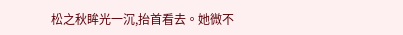松之秋眸光一沉,抬首看去。她微不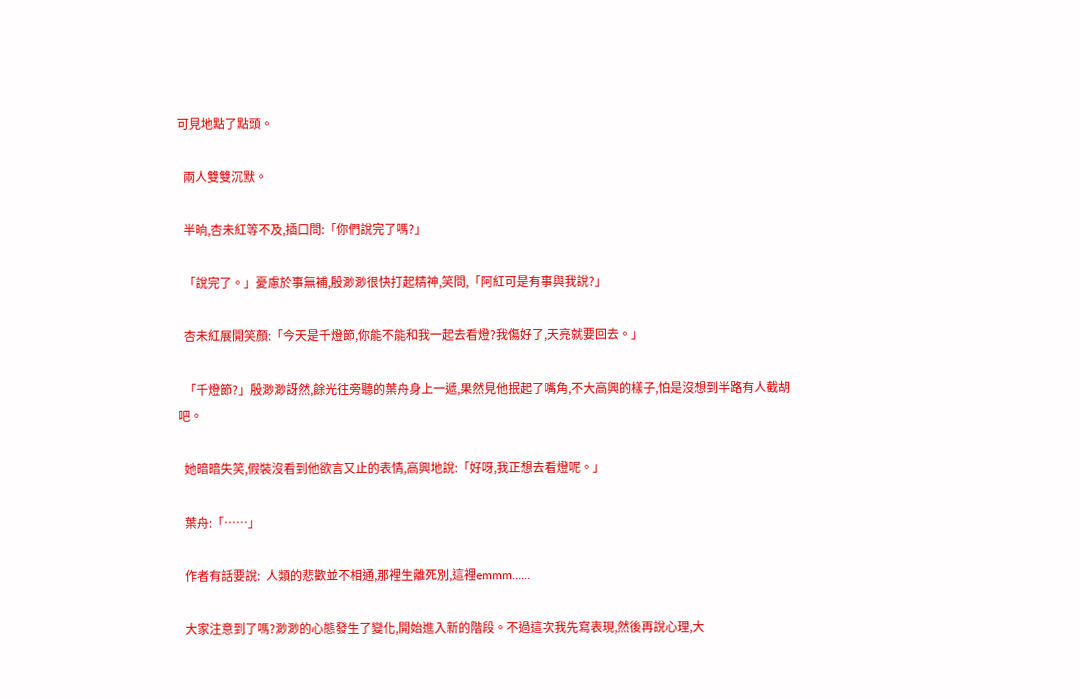可見地點了點頭。

  兩人雙雙沉默。

  半晌,杏未紅等不及,插口問:「你們說完了嗎?」

  「說完了。」憂慮於事無補,殷渺渺很快打起精神,笑問,「阿紅可是有事與我說?」

  杏未紅展開笑顏:「今天是千燈節,你能不能和我一起去看燈?我傷好了,天亮就要回去。」

  「千燈節?」殷渺渺訝然,餘光往旁聽的葉舟身上一遞,果然見他抿起了嘴角,不大高興的樣子,怕是沒想到半路有人截胡吧。

  她暗暗失笑,假裝沒看到他欲言又止的表情,高興地說:「好呀,我正想去看燈呢。」

  葉舟:「……」

  作者有話要說:  人類的悲歡並不相通,那裡生離死別,這裡emmm……

  大家注意到了嗎?渺渺的心態發生了變化,開始進入新的階段。不過這次我先寫表現,然後再說心理,大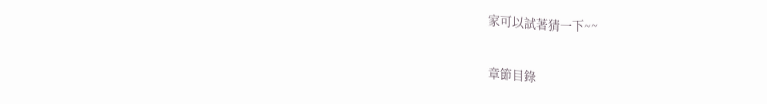家可以試著猜一下~~

章節目錄